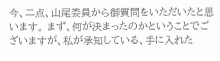今、二点、山尾委員から御質問をいただいたと思います。 まず、何が決まったのかということでございますが、私が承知している、手に入れた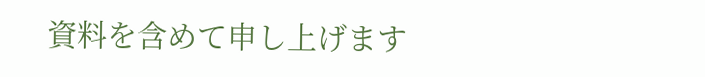資料を含めて申し上げます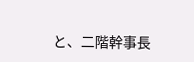と、二階幹事長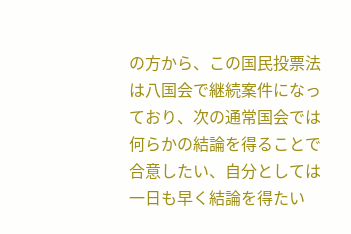の方から、この国民投票法は八国会で継続案件になっており、次の通常国会では何らかの結論を得ることで合意したい、自分としては一日も早く結論を得たい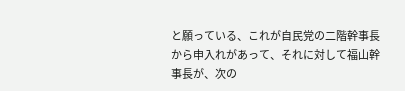と願っている、これが自民党の二階幹事長から申入れがあって、それに対して福山幹事長が、次の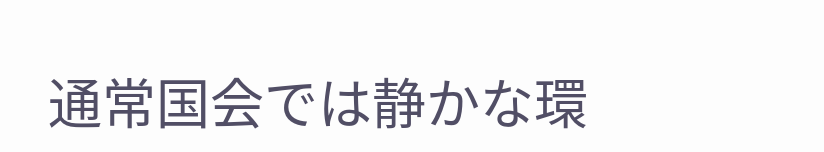通常国会では静かな環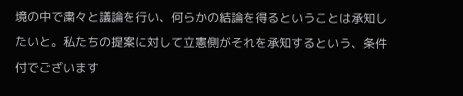境の中で粛々と議論を行い、何らかの結論を得るということは承知したいと。私たちの提案に対して立憲側がそれを承知するという、条件付でございます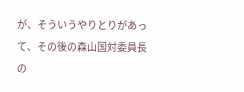が、そういうやりとりがあって、その後の森山国対委員長の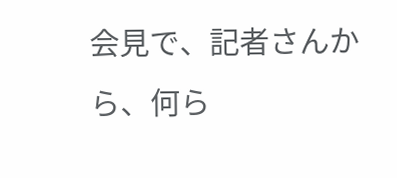会見で、記者さんから、何ら